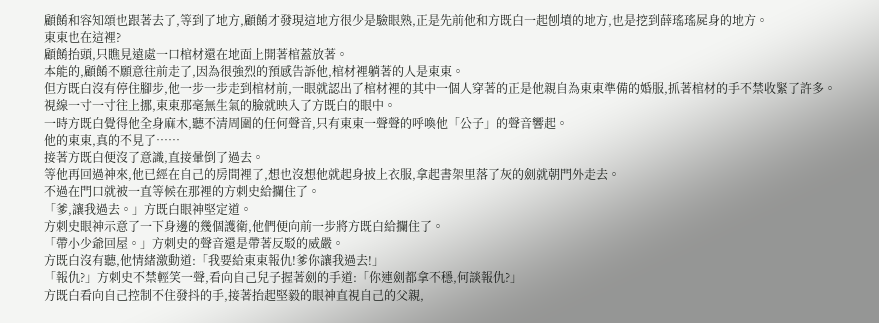顧餚和容知頌也跟著去了,等到了地方,顧餚才發現這地方很少是驗眼熟,正是先前他和方既白一起刨墳的地方,也是挖到薛瑤瑤屍身的地方。
東東也在這裡?
顧餚抬頭,只瞧見遠處一口棺材還在地面上開著棺蓋放著。
本能的,顧餚不願意往前走了,因為很強烈的預感告訴他,棺材裡躺著的人是東東。
但方既白沒有停住腳步,他一步一步走到棺材前,一眼就認出了棺材裡的其中一個人穿著的正是他親自為東東準備的婚服,抓著棺材的手不禁收緊了許多。
視線一寸一寸往上挪,東東那毫無生氣的臉就映入了方既白的眼中。
一時方既白覺得他全身麻木,聽不清周圍的任何聲音,只有東東一聲聲的呼喚他「公子」的聲音響起。
他的東東,真的不見了……
接著方既白便沒了意識,直接暈倒了過去。
等他再回過神來,他已經在自己的房間裡了,想也沒想他就起身披上衣服,拿起書架里落了灰的劍就朝門外走去。
不過在門口就被一直等候在那裡的方刺史給攔住了。
「爹,讓我過去。」方既白眼神堅定道。
方刺史眼神示意了一下身邊的幾個護衛,他們便向前一步將方既白給攔住了。
「帶小少爺回屋。」方刺史的聲音還是帶著反駁的威嚴。
方既白沒有聽,他情緒激動道:「我要給東東報仇!爹你讓我過去!」
「報仇?」方刺史不禁輕笑一聲,看向自己兒子握著劍的手道:「你連劍都拿不穩,何談報仇?」
方既白看向自己控制不住發抖的手,接著抬起堅毅的眼神直視自己的父親,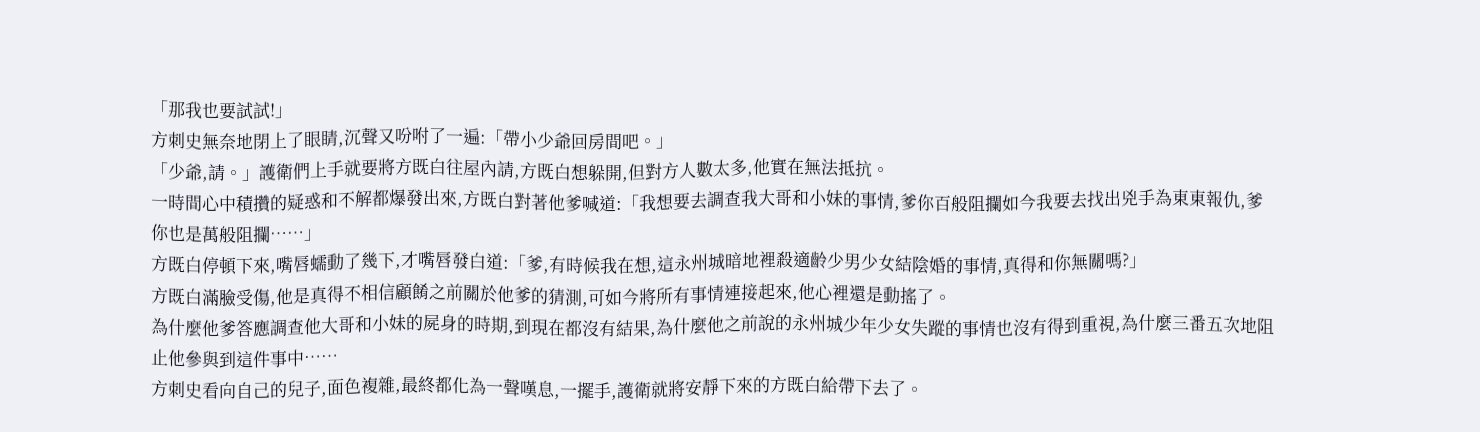「那我也要試試!」
方刺史無奈地閉上了眼睛,沉聲又吩咐了一遍:「帶小少爺回房間吧。」
「少爺,請。」護衛們上手就要將方既白往屋內請,方既白想躲開,但對方人數太多,他實在無法抵抗。
一時間心中積攢的疑惑和不解都爆發出來,方既白對著他爹喊道:「我想要去調查我大哥和小妹的事情,爹你百般阻攔如今我要去找出兇手為東東報仇,爹你也是萬般阻攔……」
方既白停頓下來,嘴唇蠕動了幾下,才嘴唇發白道:「爹,有時候我在想,這永州城暗地裡殺適齡少男少女結陰婚的事情,真得和你無關嗎?」
方既白滿臉受傷,他是真得不相信顧餚之前關於他爹的猜測,可如今將所有事情連接起來,他心裡還是動搖了。
為什麼他爹答應調查他大哥和小妹的屍身的時期,到現在都沒有結果,為什麼他之前說的永州城少年少女失蹤的事情也沒有得到重視,為什麼三番五次地阻止他參與到這件事中……
方刺史看向自己的兒子,面色複雜,最終都化為一聲嘆息,一擺手,護衛就將安靜下來的方既白給帶下去了。